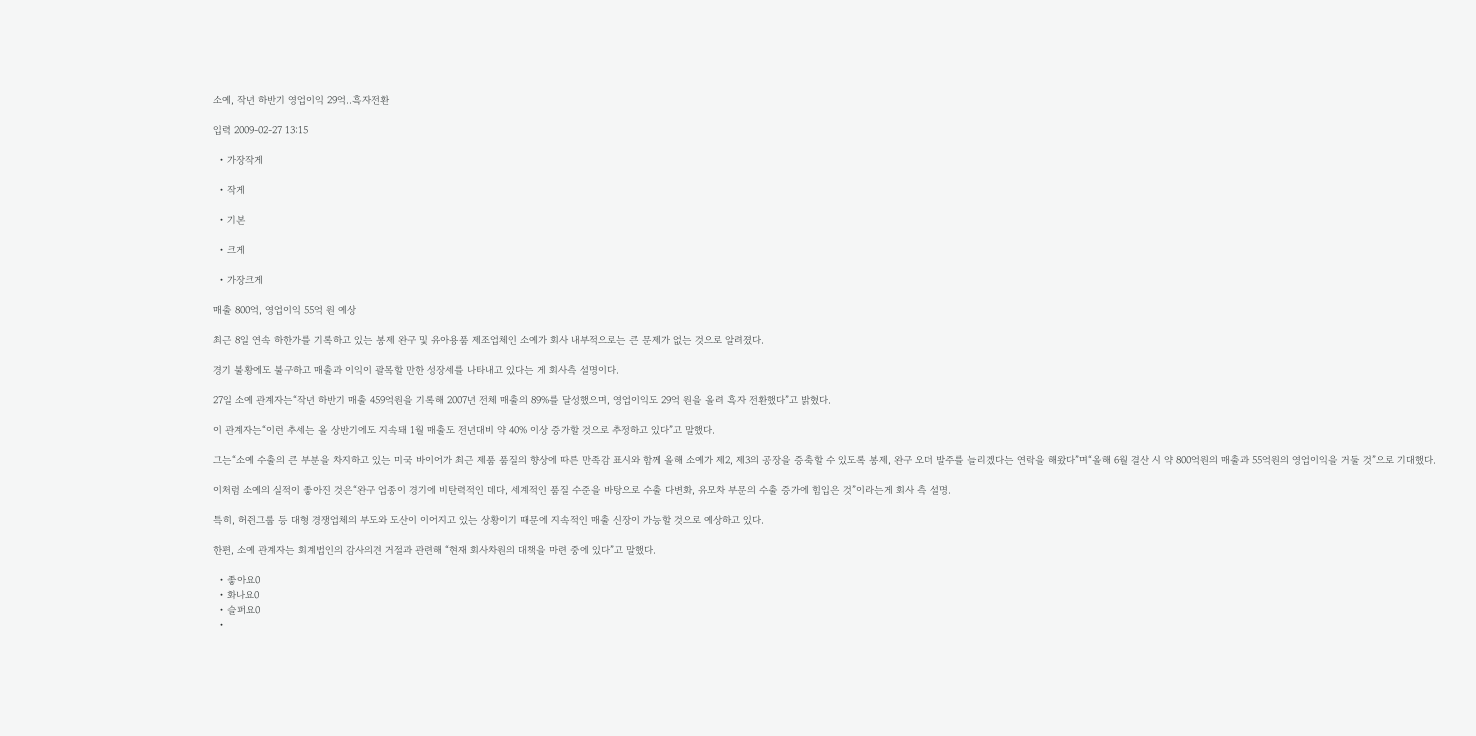소예, 작년 하반기 영업이익 29억..흑자전환

입력 2009-02-27 13:15

  • 가장작게

  • 작게

  • 기본

  • 크게

  • 가장크게

매출 800억, 영업이익 55억 원 예상

최근 8일 연속 하한가를 기록하고 있는 봉제 완구 및 유아용품 제조업체인 소예가 회사 내부적으로는 큰 문제가 없는 것으로 알려졌다.

경기 불황에도 불구하고 매출과 이익이 괄목할 만한 성장세를 나타내고 있다는 게 회사측 설명이다.

27일 소예 관계자는“작년 하반기 매출 459억원을 기록해 2007년 전체 매출의 89%를 달성했으며, 영업이익도 29억 원을 올려 흑자 전환했다”고 밝혔다.

이 관계자는“이런 추세는 올 상반기에도 지속돼 1월 매출도 전년대비 약 40% 이상 증가할 것으로 추정하고 있다”고 말했다.

그는“소예 수출의 큰 부분을 차지하고 있는 미국 바이어가 최근 제품 품질의 향상에 따른 만족감 표시와 함께 올해 소예가 제2, 제3의 공장을 증축할 수 있도록 봉제, 완구 오더 발주를 늘리겠다는 연락을 해왔다”며“올해 6월 결산 시 약 800억원의 매출과 55억원의 영업이익을 거둘 것”으로 기대했다.

이처럼 소예의 실적이 좋아진 것은“완구 업종이 경기에 비탄력적인 데다, 세계적인 품질 수준을 바탕으로 수출 다변화, 유모차 부문의 수출 증가에 힘입은 것”이라는게 회사 측 설명.

특히, 허쥔그룹 등 대형 경쟁업체의 부도와 도산이 이어지고 있는 상황이기 때문에 지속적인 매출 신장이 가능할 것으로 예상하고 있다.

한편, 소예 관계자는 회계법인의 감사의견 거절과 관련해 “현재 회사차원의 대책을 마련 중에 있다”고 말했다.

  • 좋아요0
  • 화나요0
  • 슬퍼요0
  •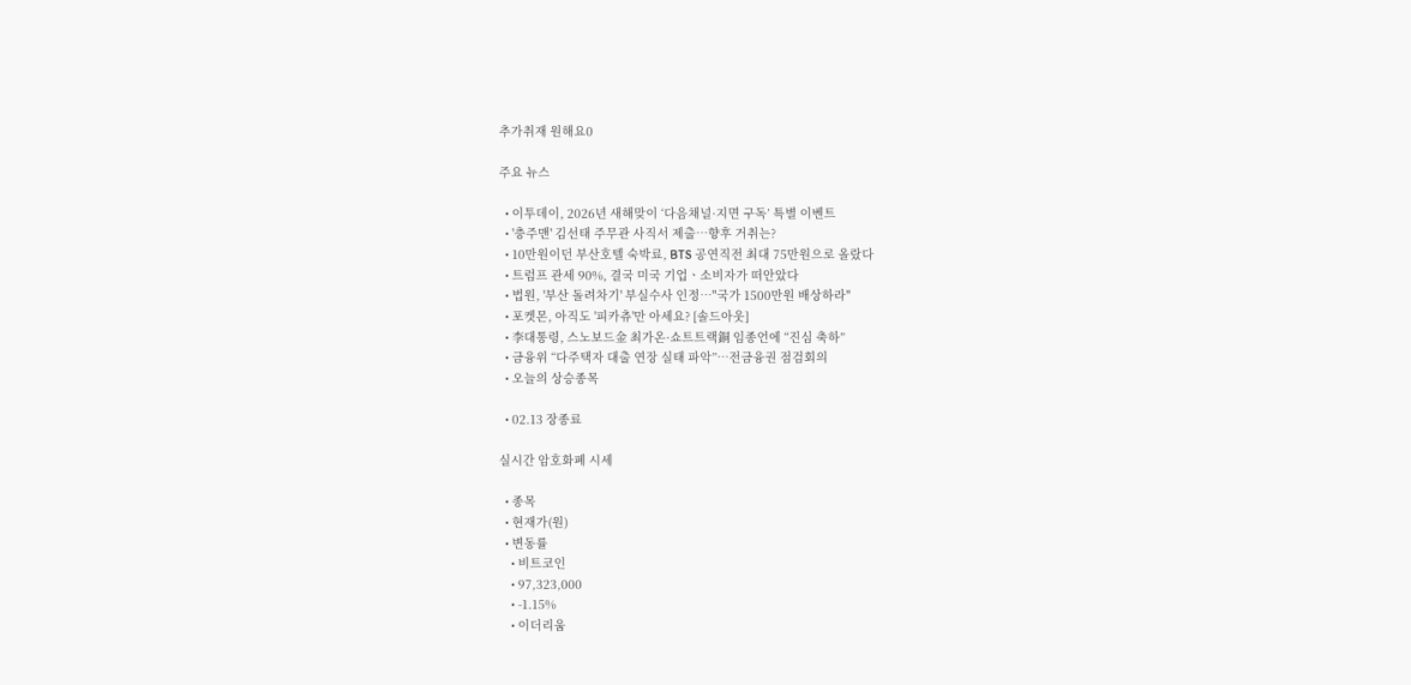추가취재 원해요0

주요 뉴스

  • 이투데이, 2026년 새해맞이 ‘다음채널·지면 구독’ 특별 이벤트
  • '충주맨' 김선태 주무관 사직서 제출…향후 거취는?
  • 10만원이던 부산호텔 숙박료, BTS 공연직전 최대 75만원으로 올랐다
  • 트럼프 관세 90%, 결국 미국 기업ㆍ소비자가 떠안았다
  • 법원, '부산 돌려차기' 부실수사 인정…"국가 1500만원 배상하라"
  • 포켓몬, 아직도 '피카츄'만 아세요? [솔드아웃]
  • 李대통령, 스노보드金 최가온·쇼트트랙銅 임종언에 “진심 축하”
  • 금융위 “다주택자 대출 연장 실태 파악”⋯전금융권 점검회의
  • 오늘의 상승종목

  • 02.13 장종료

실시간 암호화폐 시세

  • 종목
  • 현재가(원)
  • 변동률
    • 비트코인
    • 97,323,000
    • -1.15%
    • 이더리움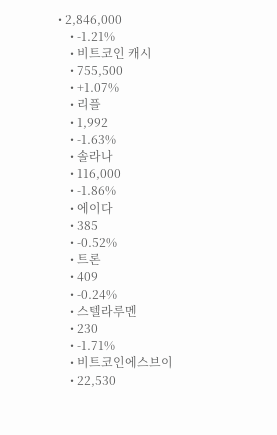• 2,846,000
    • -1.21%
    • 비트코인 캐시
    • 755,500
    • +1.07%
    • 리플
    • 1,992
    • -1.63%
    • 솔라나
    • 116,000
    • -1.86%
    • 에이다
    • 385
    • -0.52%
    • 트론
    • 409
    • -0.24%
    • 스텔라루멘
    • 230
    • -1.71%
    • 비트코인에스브이
    • 22,530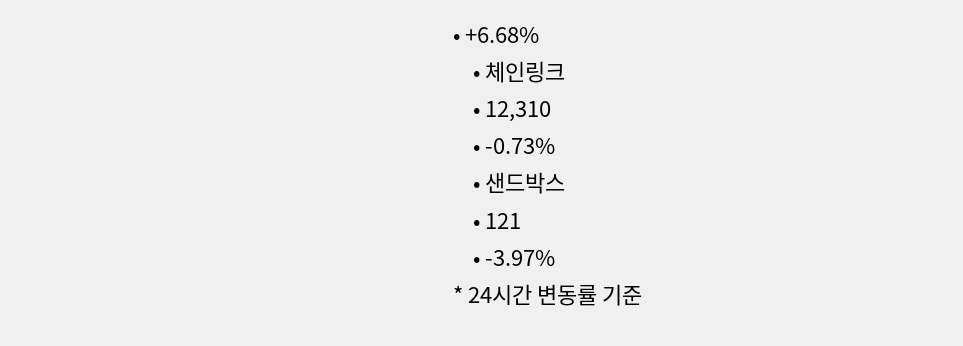• +6.68%
    • 체인링크
    • 12,310
    • -0.73%
    • 샌드박스
    • 121
    • -3.97%
* 24시간 변동률 기준